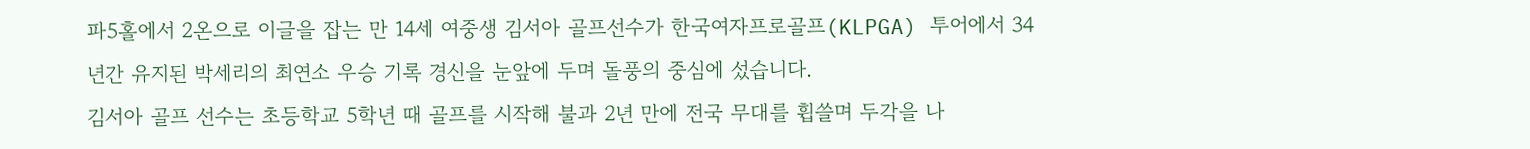파5홀에서 2온으로 이글을 잡는 만 14세 여중생 김서아 골프선수가 한국여자프로골프(KLPGA) 투어에서 34년간 유지된 박세리의 최연소 우승 기록 경신을 눈앞에 두며 돌풍의 중심에 섰습니다.
김서아 골프 선수는 초등학교 5학년 때 골프를 시작해 불과 2년 만에 전국 무대를 휩쓸며 두각을 나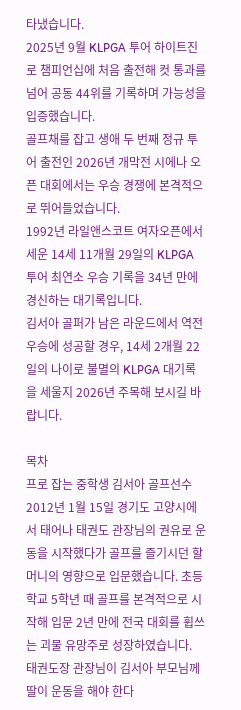타냈습니다.
2025년 9월 KLPGA 투어 하이트진로 챔피언십에 처음 출전해 컷 통과를 넘어 공동 44위를 기록하며 가능성을 입증했습니다.
골프채를 잡고 생애 두 번째 정규 투어 출전인 2026년 개막전 시에나 오픈 대회에서는 우승 경쟁에 본격적으로 뛰어들었습니다.
1992년 라일앤스코트 여자오픈에서 세운 14세 11개월 29일의 KLPGA 투어 최연소 우승 기록을 34년 만에 경신하는 대기록입니다.
김서아 골퍼가 남은 라운드에서 역전 우승에 성공할 경우, 14세 2개월 22일의 나이로 불멸의 KLPGA 대기록을 세울지 2026년 주목해 보시길 바랍니다.

목차
프로 잡는 중학생 김서아 골프선수
2012년 1월 15일 경기도 고양시에서 태어나 태권도 관장님의 권유로 운동을 시작했다가 골프를 즐기시던 할머니의 영향으로 입문했습니다. 초등학교 5학년 때 골프를 본격적으로 시작해 입문 2년 만에 전국 대회를 휩쓰는 괴물 유망주로 성장하였습니다.
태권도장 관장님이 김서아 부모님께 딸이 운동을 해야 한다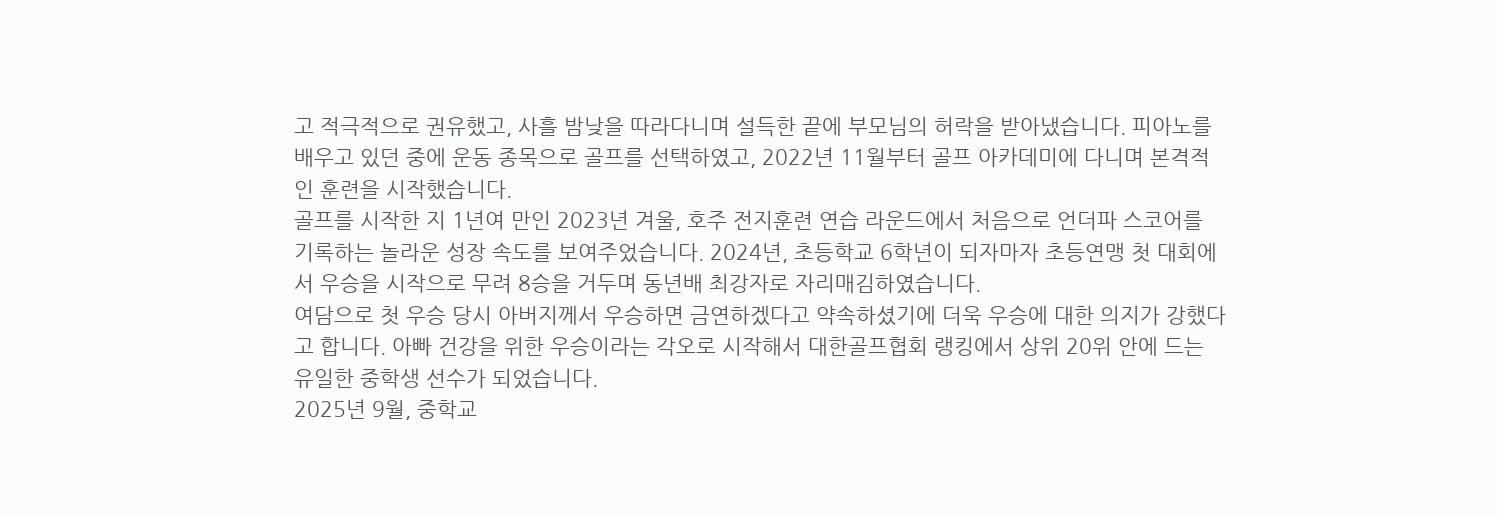고 적극적으로 권유했고, 사흘 밤낮을 따라다니며 설득한 끝에 부모님의 허락을 받아냈습니다. 피아노를 배우고 있던 중에 운동 종목으로 골프를 선택하였고, 2022년 11월부터 골프 아카데미에 다니며 본격적인 훈련을 시작했습니다.
골프를 시작한 지 1년여 만인 2023년 겨울, 호주 전지훈련 연습 라운드에서 처음으로 언더파 스코어를 기록하는 놀라운 성장 속도를 보여주었습니다. 2024년, 초등학교 6학년이 되자마자 초등연맹 첫 대회에서 우승을 시작으로 무려 8승을 거두며 동년배 최강자로 자리매김하였습니다.
여담으로 첫 우승 당시 아버지께서 우승하면 금연하겠다고 약속하셨기에 더욱 우승에 대한 의지가 강했다고 합니다. 아빠 건강을 위한 우승이라는 각오로 시작해서 대한골프협회 랭킹에서 상위 20위 안에 드는 유일한 중학생 선수가 되었습니다.
2025년 9월, 중학교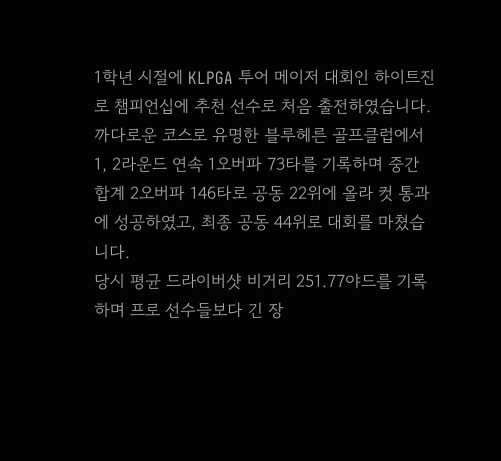1학년 시절에 KLPGA 투어 메이저 대회인 하이트진로 챔피언십에 추천 선수로 처음 출전하였습니다. 까다로운 코스로 유명한 블루헤른 골프클럽에서 1, 2라운드 연속 1오버파 73타를 기록하며 중간 합계 2오버파 146타로 공동 22위에 올라 컷 통과에 성공하였고, 최종 공동 44위로 대회를 마쳤습니다.
당시 평균 드라이버샷 비거리 251.77야드를 기록하며 프로 선수들보다 긴 장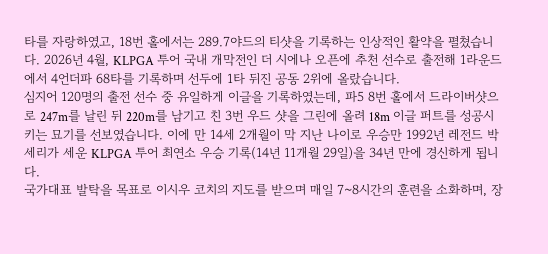타를 자랑하였고, 18번 홀에서는 289.7야드의 티샷을 기록하는 인상적인 활약을 펼쳤습니다. 2026년 4월, KLPGA 투어 국내 개막전인 더 시에나 오픈에 추천 선수로 출전해 1라운드에서 4언더파 68타를 기록하며 선두에 1타 뒤진 공동 2위에 올랐습니다.
심지어 120명의 출전 선수 중 유일하게 이글을 기록하였는데, 파5 8번 홀에서 드라이버샷으로 247m를 날린 뒤 220m를 남기고 친 3번 우드 샷을 그린에 올려 18m 이글 퍼트를 성공시키는 묘기를 선보였습니다. 이에 만 14세 2개월이 막 지난 나이로 우승만 1992년 레전드 박세리가 세운 KLPGA 투어 최연소 우승 기록(14년 11개월 29일)을 34년 만에 경신하게 됩니다.
국가대표 발탁을 목표로 이시우 코치의 지도를 받으며 매일 7~8시간의 훈련을 소화하며, 장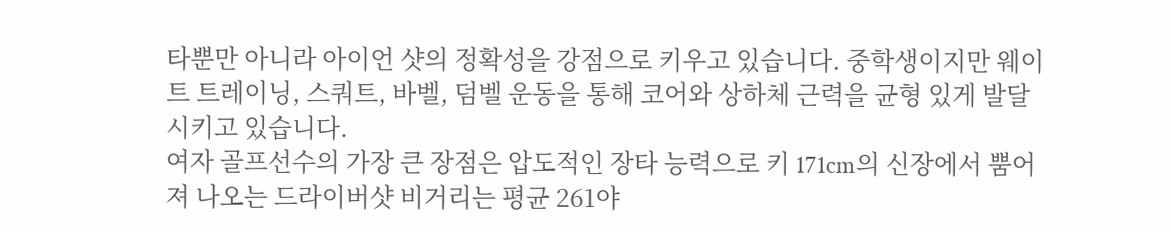타뿐만 아니라 아이언 샷의 정확성을 강점으로 키우고 있습니다. 중학생이지만 웨이트 트레이닝, 스쿼트, 바벨, 덤벨 운동을 통해 코어와 상하체 근력을 균형 있게 발달시키고 있습니다.
여자 골프선수의 가장 큰 장점은 압도적인 장타 능력으로 키 171cm의 신장에서 뿜어져 나오는 드라이버샷 비거리는 평균 261야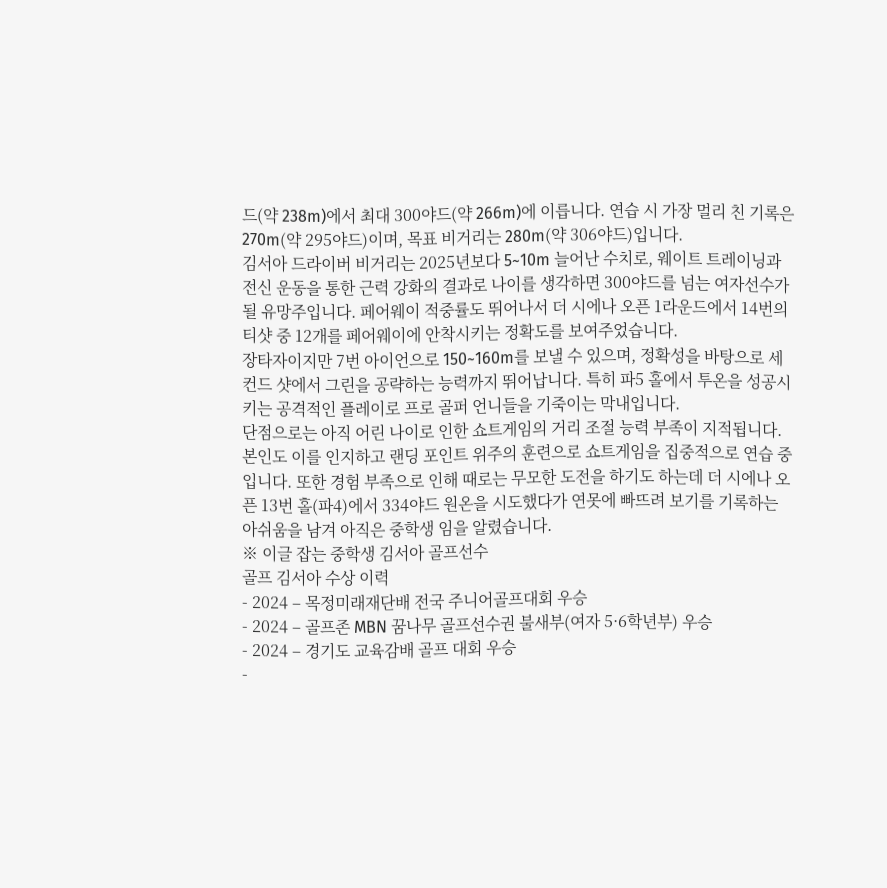드(약 238m)에서 최대 300야드(약 266m)에 이릅니다. 연습 시 가장 멀리 친 기록은 270m(약 295야드)이며, 목표 비거리는 280m(약 306야드)입니다.
김서아 드라이버 비거리는 2025년보다 5~10m 늘어난 수치로, 웨이트 트레이닝과 전신 운동을 통한 근력 강화의 결과로 나이를 생각하면 300야드를 넘는 여자선수가 될 유망주입니다. 페어웨이 적중률도 뛰어나서 더 시에나 오픈 1라운드에서 14번의 티샷 중 12개를 페어웨이에 안착시키는 정확도를 보여주었습니다.
장타자이지만 7번 아이언으로 150~160m를 보낼 수 있으며, 정확성을 바탕으로 세컨드 샷에서 그린을 공략하는 능력까지 뛰어납니다. 특히 파5 홀에서 투온을 성공시키는 공격적인 플레이로 프로 골퍼 언니들을 기죽이는 막내입니다.
단점으로는 아직 어린 나이로 인한 쇼트게임의 거리 조절 능력 부족이 지적됩니다. 본인도 이를 인지하고 랜딩 포인트 위주의 훈련으로 쇼트게임을 집중적으로 연습 중입니다. 또한 경험 부족으로 인해 때로는 무모한 도전을 하기도 하는데 더 시에나 오픈 13번 홀(파4)에서 334야드 원온을 시도했다가 연못에 빠뜨려 보기를 기록하는 아쉬움을 남겨 아직은 중학생 임을 알렸습니다.
※ 이글 잡는 중학생 김서아 골프선수
골프 김서아 수상 이력
- 2024 – 목정미래재단배 전국 주니어골프대회 우승
- 2024 – 골프존 MBN 꿈나무 골프선수권 불새부(여자 5·6학년부) 우승
- 2024 – 경기도 교육감배 골프 대회 우승
-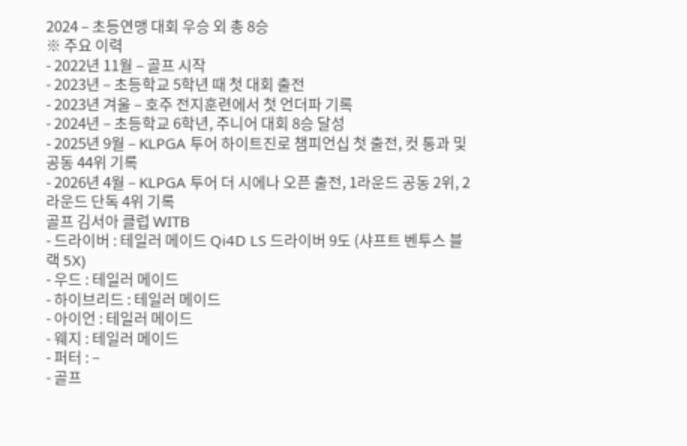2024 – 초등연맹 대회 우승 외 총 8승
※ 주요 이력
- 2022년 11월 – 골프 시작
- 2023년 – 초등학교 5학년 때 첫 대회 출전
- 2023년 겨울 – 호주 전지훈련에서 첫 언더파 기록
- 2024년 – 초등학교 6학년, 주니어 대회 8승 달성
- 2025년 9월 – KLPGA 투어 하이트진로 챔피언십 첫 출전, 컷 통과 및 공동 44위 기록
- 2026년 4월 – KLPGA 투어 더 시에나 오픈 출전, 1라운드 공동 2위, 2라운드 단독 4위 기록
골프 김서아 클럽 WITB
- 드라이버 : 테일러 메이드 Qi4D LS 드라이버 9도 (샤프트 벤투스 블랙 5X)
- 우드 : 테일러 메이드
- 하이브리드 : 테일러 메이드
- 아이언 : 테일러 메이드
- 웨지 : 테일러 메이드
- 퍼터 : –
- 골프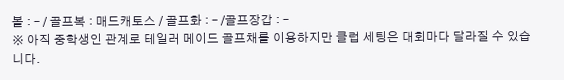볼 : – / 골프복 : 매드캐토스 / 골프화 : – /골프장갑 : –
※ 아직 중학생인 관계로 테일러 메이드 골프채를 이용하지만 클럽 세팅은 대회마다 달라질 수 있습니다.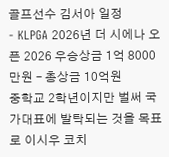골프선수 김서아 일정
- KLPGA 2026년 더 시에나 오픈 2026 우승상금 1억 8000만원 – 총상금 10억원
중학교 2학년이지만 벌써 국가대표에 발탁되는 것을 목표로 이시우 코치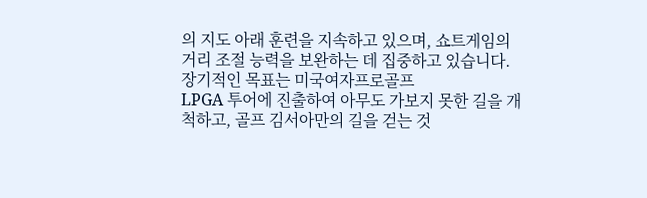의 지도 아래 훈련을 지속하고 있으며, 쇼트게임의 거리 조절 능력을 보완하는 데 집중하고 있습니다. 장기적인 목표는 미국여자프로골프
LPGA 투어에 진출하여 아무도 가보지 못한 길을 개척하고, 골프 김서아만의 길을 걷는 것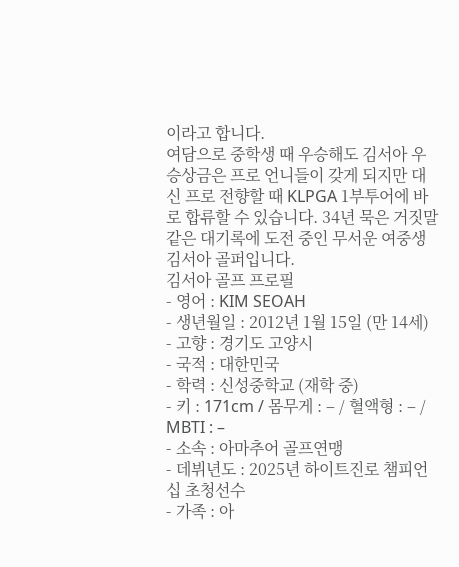이라고 합니다.
여담으로 중학생 때 우승해도 김서아 우승상금은 프로 언니들이 갖게 되지만 대신 프로 전향할 때 KLPGA 1부투어에 바로 합류할 수 있습니다. 34년 묵은 거짓말 같은 대기록에 도전 중인 무서운 여중생 김서아 골퍼입니다.
김서아 골프 프로필
- 영어 : KIM SEOAH
- 생년월일 : 2012년 1월 15일 (만 14세)
- 고향 : 경기도 고양시
- 국적 : 대한민국
- 학력 : 신성중학교 (재학 중)
- 키 : 171cm / 몸무게 : – / 혈액형 : – / MBTI : –
- 소속 : 아마추어 골프연맹
- 데뷔년도 : 2025년 하이트진로 챔피언십 초청선수
- 가족 : 아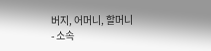버지, 어머니, 할머니
- 소속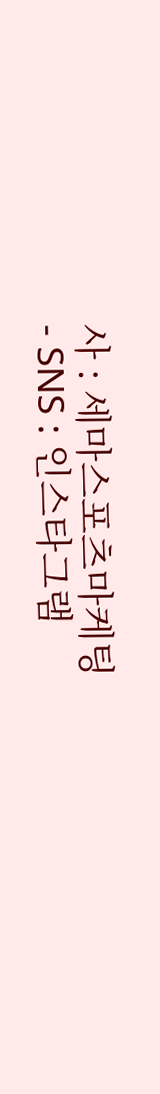사 : 세마스포츠마케팅
- SNS : 인스타그램